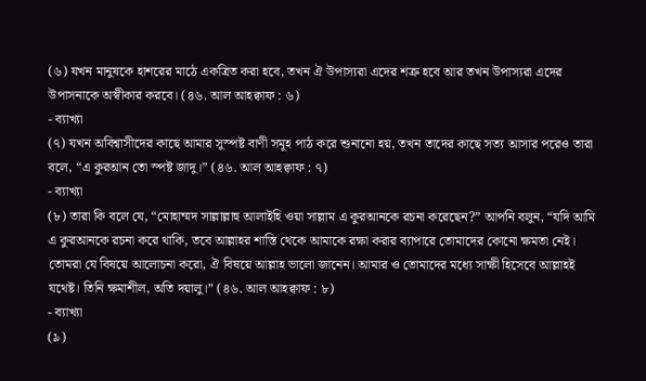(৬) যখন মানুষকে হাশরের মাঠে একত্রিত করা হবে, তখন ঐ উপাস্যরা এদের শত্রু হবে আর তখন উপাস্যরা এদের উপাসনাকে অস্বীকার করবে। (৪৬. আল আহক্বাফ : ৬)
- ব্যাখ্যা
(৭) যখন অবিশ্বাসীদের কাছে আমার সুস্পষ্ট বাণী সমূহ পাঠ করে শুনানো হয়, তখন তাদের কাছে সত্য আসার পরেও তারা বলে, “এ কুরআন তো স্পষ্ট জাদু।” (৪৬. আল আহক্বাফ : ৭)
- ব্যাখ্যা
(৮) তারা কি বলে যে, “মোহাম্মদ সাল্লাল্লাহু আলাইহি ওয়া সাল্লাম এ কুরআনকে রচনা করেছেন?” আপনি বলুন, “যদি আমি এ কুরআনকে রচনা করে থাকি, তবে আল্লাহর শাস্তি থেকে আমাকে রক্ষা করার ব্যাপারে তোমাদের কোনো ক্ষমতা নেই। তোমরা যে বিষয়ে আলোচনা করো, ঐ বিষয়ে আল্লাহ ভালো জানেন। আমার ও তোমাদের মধ্যে সাক্ষী হিসেবে আল্লাহই যথেষ্ট। তিনি ক্ষমাশীল, অতি দয়ালু।” (৪৬. আল আহক্বাফ : ৮)
- ব্যাখ্যা
(৯)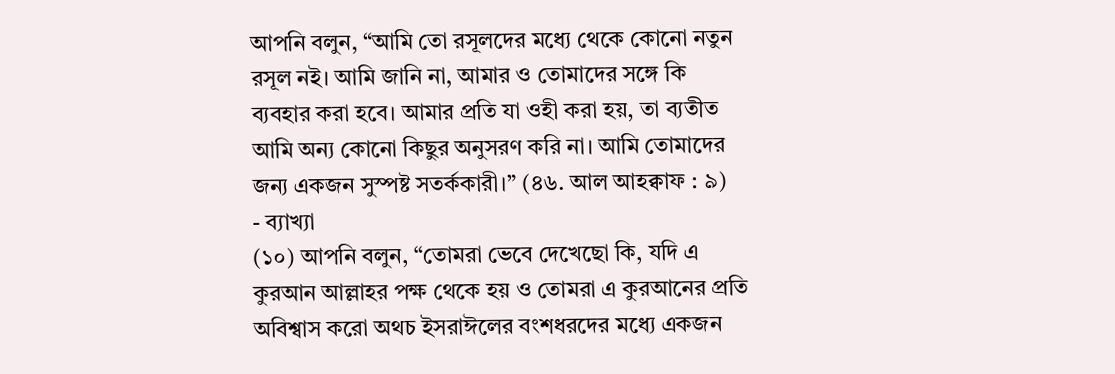আপনি বলুন, “আমি তো রসূলদের মধ্যে থেকে কোনো নতুন রসূল নই। আমি জানি না, আমার ও তোমাদের সঙ্গে কি ব্যবহার করা হবে। আমার প্রতি যা ওহী করা হয়, তা ব্যতীত আমি অন্য কোনো কিছুর অনুসরণ করি না। আমি তোমাদের জন্য একজন সুস্পষ্ট সতর্ককারী।” (৪৬. আল আহক্বাফ : ৯)
- ব্যাখ্যা
(১০) আপনি বলুন, “তোমরা ভেবে দেখেছো কি, যদি এ কুরআন আল্লাহর পক্ষ থেকে হয় ও তোমরা এ কুরআনের প্রতি অবিশ্বাস করো অথচ ইসরাঈলের বংশধরদের মধ্যে একজন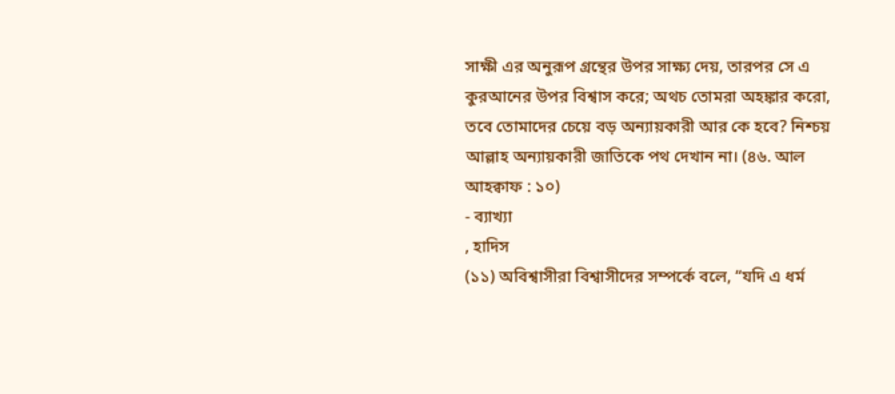সাক্ষী এর অনুরূপ গ্রন্থের উপর সাক্ষ্য দেয়, তারপর সে এ কুরআনের উপর বিশ্বাস করে; অথচ তোমরা অহঙ্কার করো, তবে তোমাদের চেয়ে বড় অন্যায়কারী আর কে হবে? নিশ্চয় আল্লাহ অন্যায়কারী জাতিকে পথ দেখান না। (৪৬. আল আহক্বাফ : ১০)
- ব্যাখ্যা
, হাদিস
(১১) অবিশ্বাসীরা বিশ্বাসীদের সম্পর্কে বলে, “যদি এ ধর্ম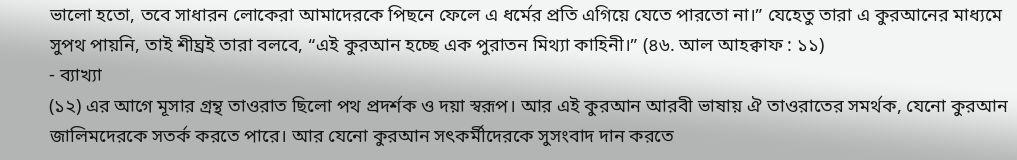ভালো হতো, তবে সাধারন লোকেরা আমাদেরকে পিছনে ফেলে এ ধর্মের প্রতি এগিয়ে যেতে পারতো না।” যেহেতু তারা এ কুরআনের মাধ্যমে সুপথ পায়নি, তাই শীঘ্রই তারা বলবে, “এই কুরআন হচ্ছে এক পুরাতন মিথ্যা কাহিনী।” (৪৬. আল আহক্বাফ : ১১)
- ব্যাখ্যা
(১২) এর আগে মূসার গ্রন্থ তাওরাত ছিলো পথ প্রদর্শক ও দয়া স্বরূপ। আর এই কুরআন আরবী ভাষায় ঐ তাওরাতের সমর্থক, যেনো কুরআন জালিমদেরকে সতর্ক করতে পারে। আর যেনো কুরআন সৎকর্মীদেরকে সুসংবাদ দান করতে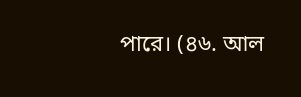পারে। (৪৬. আল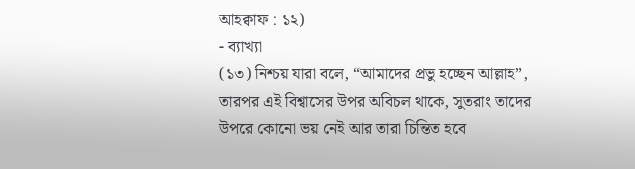আহক্বাফ : ১২)
- ব্যাখ্যা
(১৩) নিশ্চয় যারা বলে, “আমাদের প্রভু হচ্ছেন আল্লাহ”, তারপর এই বিশ্বাসের উপর অবিচল থাকে, সুতরাং তাদের উপরে কোনো ভয় নেই আর তারা চিন্তিত হবে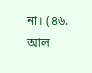না। (৪৬. আল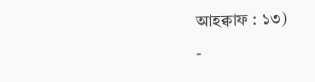আহক্বাফ : ১৩)
-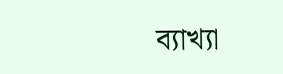ব্যাখ্যা